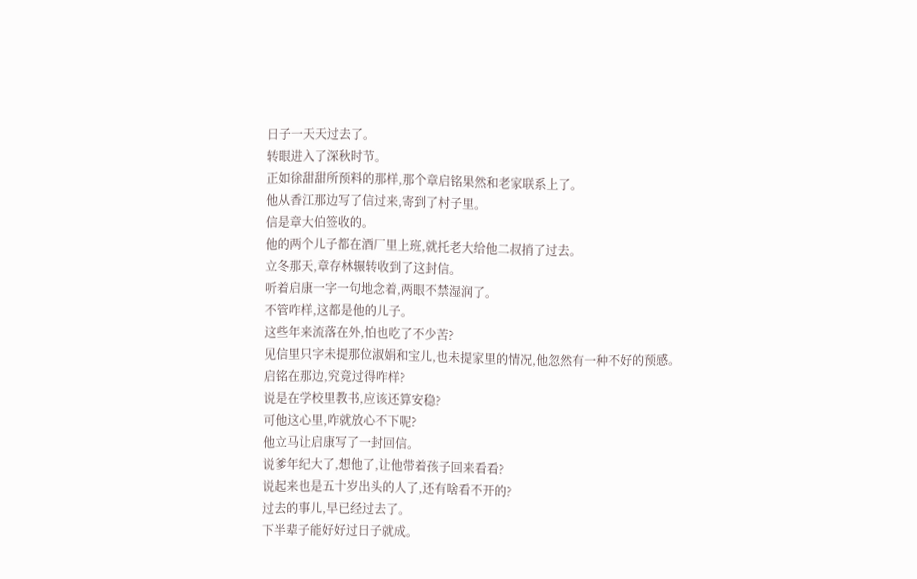日子一天天过去了。
转眼进入了深秋时节。
正如徐甜甜所预料的那样,那个章启铭果然和老家联系上了。
他从香江那边写了信过来,寄到了村子里。
信是章大伯签收的。
他的两个儿子都在酒厂里上班,就托老大给他二叔捎了过去。
立冬那天,章存林辗转收到了这封信。
听着启康一字一句地念着,两眼不禁湿润了。
不管咋样,这都是他的儿子。
这些年来流落在外,怕也吃了不少苦?
见信里只字未提那位淑娟和宝儿,也未提家里的情况,他忽然有一种不好的预感。
启铭在那边,究竟过得咋样?
说是在学校里教书,应该还算安稳?
可他这心里,咋就放心不下呢?
他立马让启康写了一封回信。
说爹年纪大了,想他了,让他带着孩子回来看看?
说起来也是五十岁出头的人了,还有啥看不开的?
过去的事儿,早已经过去了。
下半辈子能好好过日子就成。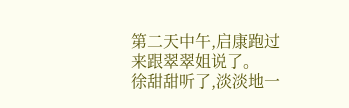第二天中午,启康跑过来跟翠翠姐说了。
徐甜甜听了,淡淡地一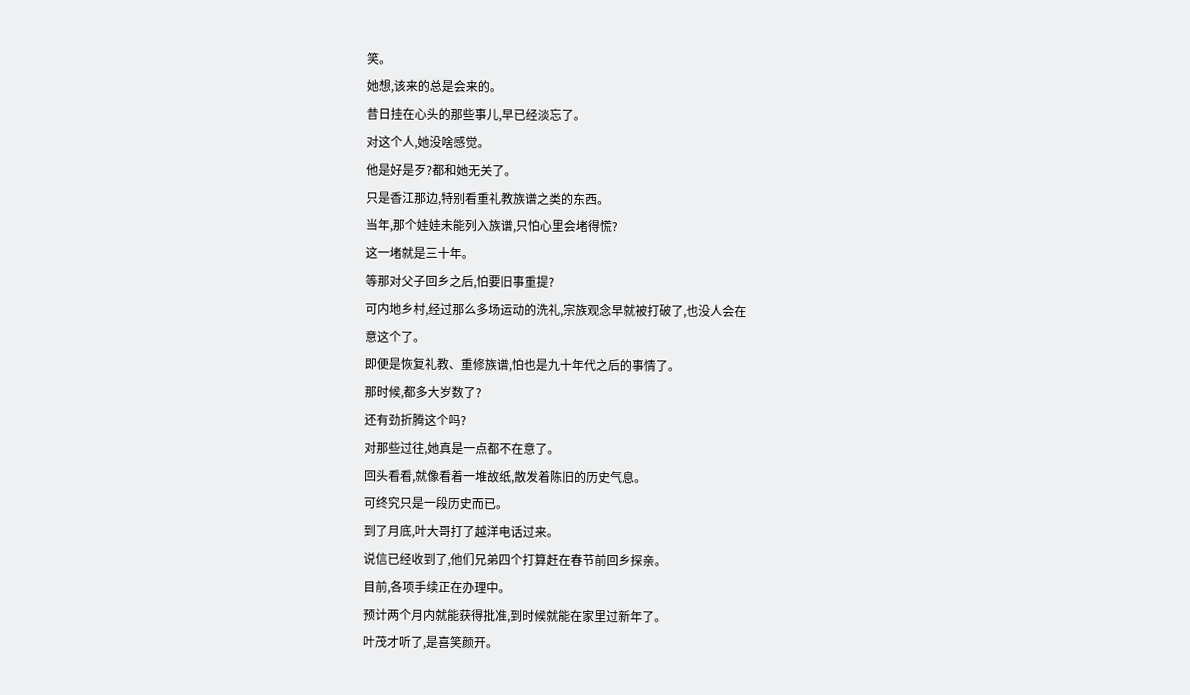笑。
她想,该来的总是会来的。
昔日挂在心头的那些事儿,早已经淡忘了。
对这个人,她没啥感觉。
他是好是歹?都和她无关了。
只是香江那边,特别看重礼教族谱之类的东西。
当年,那个娃娃未能列入族谱,只怕心里会堵得慌?
这一堵就是三十年。
等那对父子回乡之后,怕要旧事重提?
可内地乡村,经过那么多场运动的洗礼,宗族观念早就被打破了,也没人会在
意这个了。
即便是恢复礼教、重修族谱,怕也是九十年代之后的事情了。
那时候,都多大岁数了?
还有劲折腾这个吗?
对那些过往,她真是一点都不在意了。
回头看看,就像看着一堆故纸,散发着陈旧的历史气息。
可终究只是一段历史而已。
到了月底,叶大哥打了越洋电话过来。
说信已经收到了,他们兄弟四个打算赶在春节前回乡探亲。
目前,各项手续正在办理中。
预计两个月内就能获得批准,到时候就能在家里过新年了。
叶茂才听了,是喜笑颜开。